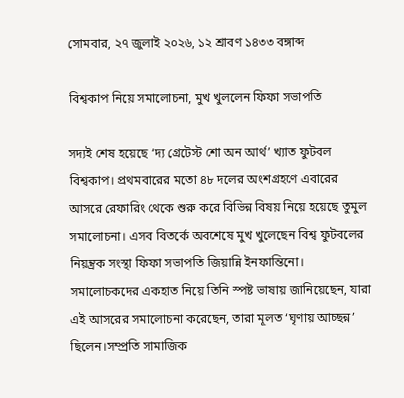সোমবার, ২৭ জুলাই ২০২৬, ১২ শ্রাবণ ১৪৩৩ বঙ্গাব্দ

বিশ্বকাপ নিয়ে সমালোচনা, মুখ খুললেন ফিফা সভাপতি

সদ্যই শেষ হয়েছে ‘দ্য গ্রেটেস্ট শো অন আর্থ’ খ্যাত ফুটবল বিশ্বকাপ। প্রথমবারের মতো ৪৮ দলের অংশগ্রহণে এবারের আসরে রেফারিং থেকে শুরু করে বিভিন্ন বিষয় নিয়ে হয়েছে তুমুল সমালোচনা। এসব বিতর্কে অবশেষে মুখ খুলেছেন বিশ্ব ফুটবলের নিয়ন্ত্রক সংস্থা ফিফা সভাপতি জিয়ান্নি ইনফান্তিনো। সমালোচকদের একহাত নিয়ে তিনি স্পষ্ট ভাষায় জানিয়েছেন, যারা এই আসরের সমালোচনা করেছেন, তারা মূলত ‘ঘৃণায় আচ্ছন্ন’ ছিলেন।সম্প্রতি সামাজিক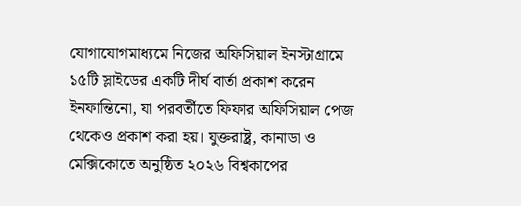যোগাযোগমাধ্যমে নিজের অফিসিয়াল ইনস্টাগ্রামে ১৫টি স্লাইডের একটি দীর্ঘ বার্তা প্রকাশ করেন ইনফান্তিনো, যা পরবর্তীতে ফিফার অফিসিয়াল পেজ থেকেও প্রকাশ করা হয়। যুক্তরাষ্ট্র, কানাডা ও মেক্সিকোতে অনুষ্ঠিত ২০২৬ বিশ্বকাপের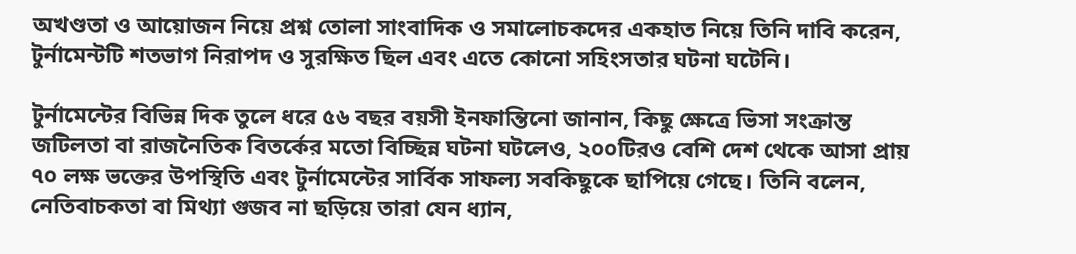অখণ্ডতা ও আয়োজন নিয়ে প্রশ্ন তোলা সাংবাদিক ও সমালোচকদের একহাত নিয়ে তিনি দাবি করেন, টুর্নামেন্টটি শতভাগ নিরাপদ ও সুরক্ষিত ছিল এবং এতে কোনো সহিংসতার ঘটনা ঘটেনি।

টুর্নামেন্টের বিভিন্ন দিক তুলে ধরে ৫৬ বছর বয়সী ইনফান্তিনো জানান, কিছু ক্ষেত্রে ভিসা সংক্রান্ত জটিলতা বা রাজনৈতিক বিতর্কের মতো বিচ্ছিন্ন ঘটনা ঘটলেও, ২০০টিরও বেশি দেশ থেকে আসা প্রায় ৭০ লক্ষ ভক্তের উপস্থিতি এবং টুর্নামেন্টের সার্বিক সাফল্য সবকিছুকে ছাপিয়ে গেছে। তিনি বলেন, নেতিবাচকতা বা মিথ্যা গুজব না ছড়িয়ে তারা যেন ধ্যান,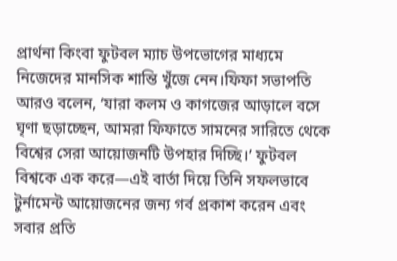প্রার্থনা কিংবা ফুটবল ম্যাচ উপভোগের মাধ্যমে নিজেদের মানসিক শান্তি খুঁজে নেন।ফিফা সভাপতি আরও বলেন, ‘যারা কলম ও কাগজের আড়ালে বসে ঘৃণা ছড়াচ্ছেন, আমরা ফিফাতে সামনের সারিতে থেকে বিশ্বের সেরা আয়োজনটি উপহার দিচ্ছি।’ ফুটবল বিশ্বকে এক করে—এই বার্তা দিয়ে তিনি সফলভাবে টুর্নামেন্ট আয়োজনের জন্য গর্ব প্রকাশ করেন এবং সবার প্রতি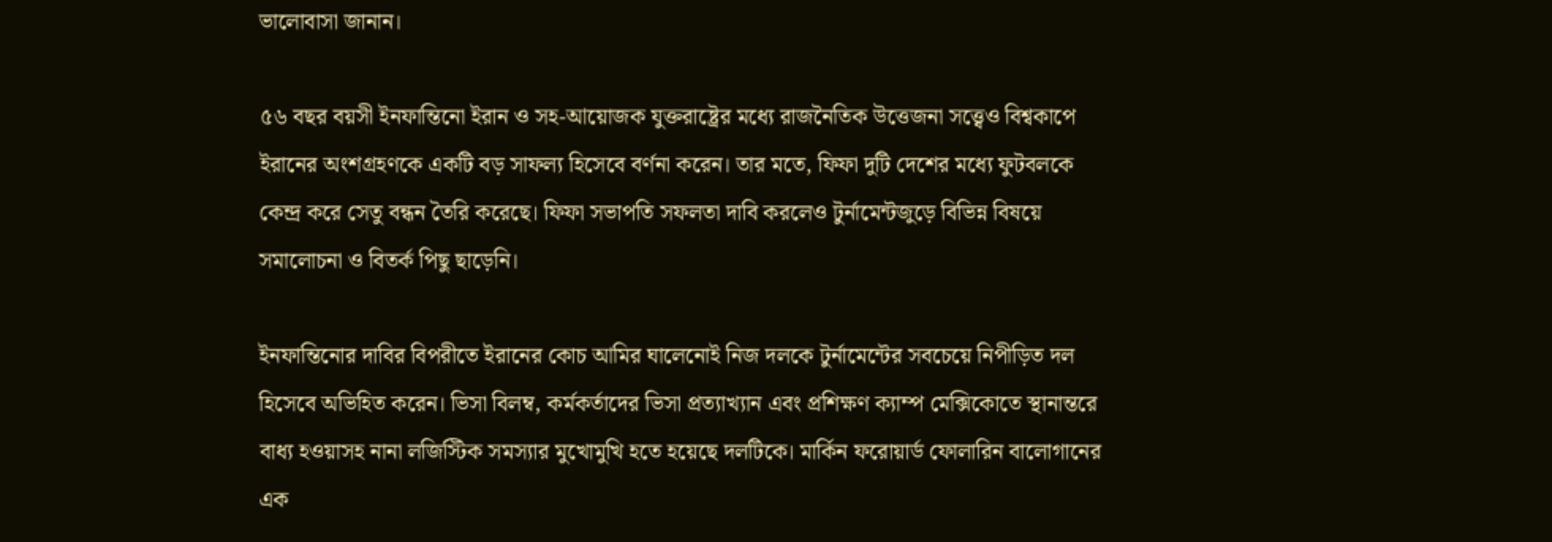ভালোবাসা জানান।

৫৬ বছর বয়সী ইনফান্তিনো ইরান ও সহ-আয়োজক যুক্তরাষ্ট্রের মধ্যে রাজনৈতিক উত্তেজনা সত্ত্বেও বিশ্বকাপে ইরানের অংশগ্রহণকে একটি বড় সাফল্য হিসেবে বর্ণনা করেন। তার মতে, ফিফা দুটি দেশের মধ্যে ফুটবলকে কেন্দ্র করে সেতু বন্ধন তৈরি করেছে। ফিফা সভাপতি সফলতা দাবি করলেও টুর্নামেন্টজুড়ে বিভিন্ন বিষয়ে সমালোচনা ও বিতর্ক পিছু ছাড়েনি।

ইনফান্তিনোর দাবির বিপরীতে ইরানের কোচ আমির ঘালেনোই নিজ দলকে টুর্নামেন্টের সবচেয়ে নিপীড়িত দল হিসেবে অভিহিত করেন। ভিসা বিলম্ব, কর্মকর্তাদের ভিসা প্রত্যাখ্যান এবং প্রশিক্ষণ ক্যাম্প মেক্সিকোতে স্থানান্তরে বাধ্য হওয়াসহ নানা লজিস্টিক সমস্যার মুখোমুখি হতে হয়েছে দলটিকে। মার্কিন ফরোয়ার্ড ফোলারিন বালোগানের এক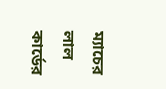ম্যাচের লাল কার্ডের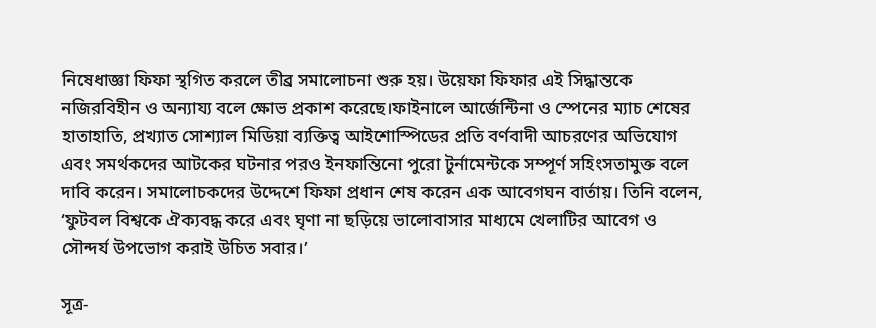নিষেধাজ্ঞা ফিফা স্থগিত করলে তীব্র সমালোচনা শুরু হয়। উয়েফা ফিফার এই সিদ্ধান্তকে নজিরবিহীন ও অন্যায্য বলে ক্ষোভ প্রকাশ করেছে।ফাইনালে আর্জেন্টিনা ও স্পেনের ম্যাচ শেষের হাতাহাতি, প্রখ্যাত সোশ্যাল মিডিয়া ব্যক্তিত্ব আইশোস্পিডের প্রতি বর্ণবাদী আচরণের অভিযোগ এবং সমর্থকদের আটকের ঘটনার পরও ইনফান্তিনো পুরো টুর্নামেন্টকে সম্পূর্ণ সহিংসতামুক্ত বলে দাবি করেন। সমালোচকদের উদ্দেশে ফিফা প্রধান শেষ করেন এক আবেগঘন বার্তায়। তিনি বলেন, ‘ফুটবল বিশ্বকে ঐক্যবদ্ধ করে এবং ঘৃণা না ছড়িয়ে ভালোবাসার মাধ্যমে খেলাটির আবেগ ও সৌন্দর্য উপভোগ করাই উচিত সবার।’

সূত্র-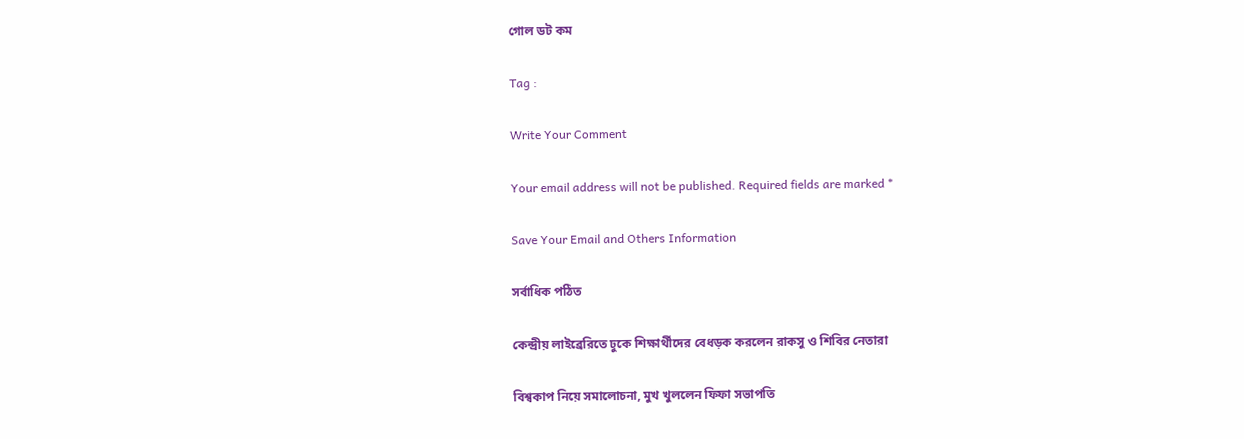গোল ডট কম

Tag :

Write Your Comment

Your email address will not be published. Required fields are marked *

Save Your Email and Others Information

সর্বাধিক পঠিত

কেন্দ্রীয় লাইব্রেরিতে ঢুকে শিক্ষার্থীদের বেধড়ক করলেন রাকসু ও শিবির নেতারা

বিশ্বকাপ নিয়ে সমালোচনা, মুখ খুললেন ফিফা সভাপতি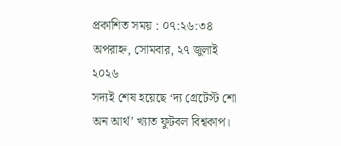প্রকাশিত সময় : ০৭:২৬:৩৪ অপরাহ্ন, সোমবার, ২৭ জুলাই ২০২৬
সদ্যই শেষ হয়েছে ‘দ্য গ্রেটেস্ট শো অন আর্থ’ খ্যাত ফুটবল বিশ্বকাপ।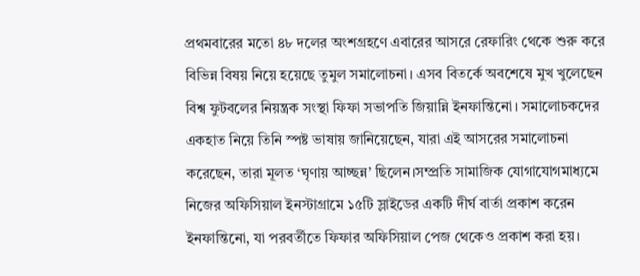প্রথমবারের মতো ৪৮ দলের অংশগ্রহণে এবারের আসরে রেফারিং থেকে শুরু করে বিভিন্ন বিষয় নিয়ে হয়েছে তুমুল সমালোচনা। এসব বিতর্কে অবশেষে মুখ খুলেছেন বিশ্ব ফুটবলের নিয়ন্ত্রক সংস্থা ফিফা সভাপতি জিয়ান্নি ইনফান্তিনো। সমালোচকদের একহাত নিয়ে তিনি স্পষ্ট ভাষায় জানিয়েছেন, যারা এই আসরের সমালোচনা করেছেন, তারা মূলত ‘ঘৃণায় আচ্ছন্ন’ ছিলেন।সম্প্রতি সামাজিক যোগাযোগমাধ্যমে নিজের অফিসিয়াল ইনস্টাগ্রামে ১৫টি স্লাইডের একটি দীর্ঘ বার্তা প্রকাশ করেন ইনফান্তিনো, যা পরবর্তীতে ফিফার অফিসিয়াল পেজ থেকেও প্রকাশ করা হয়।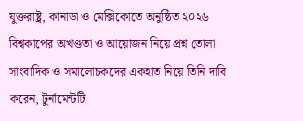যুক্তরাষ্ট্র, কানাডা ও মেক্সিকোতে অনুষ্ঠিত ২০২৬ বিশ্বকাপের অখণ্ডতা ও আয়োজন নিয়ে প্রশ্ন তোলা সাংবাদিক ও সমালোচকদের একহাত নিয়ে তিনি দাবি করেন, টুর্নামেন্টটি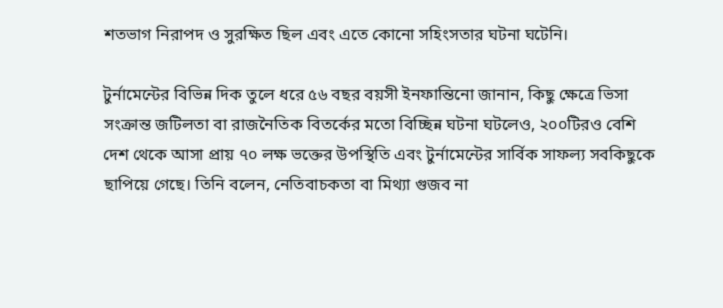শতভাগ নিরাপদ ও সুরক্ষিত ছিল এবং এতে কোনো সহিংসতার ঘটনা ঘটেনি।

টুর্নামেন্টের বিভিন্ন দিক তুলে ধরে ৫৬ বছর বয়সী ইনফান্তিনো জানান, কিছু ক্ষেত্রে ভিসা সংক্রান্ত জটিলতা বা রাজনৈতিক বিতর্কের মতো বিচ্ছিন্ন ঘটনা ঘটলেও, ২০০টিরও বেশি দেশ থেকে আসা প্রায় ৭০ লক্ষ ভক্তের উপস্থিতি এবং টুর্নামেন্টের সার্বিক সাফল্য সবকিছুকে ছাপিয়ে গেছে। তিনি বলেন, নেতিবাচকতা বা মিথ্যা গুজব না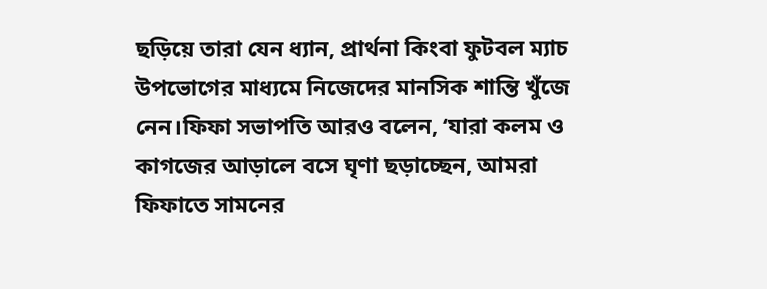ছড়িয়ে তারা যেন ধ্যান, প্রার্থনা কিংবা ফুটবল ম্যাচ উপভোগের মাধ্যমে নিজেদের মানসিক শান্তি খুঁজে নেন।ফিফা সভাপতি আরও বলেন, ‘যারা কলম ও কাগজের আড়ালে বসে ঘৃণা ছড়াচ্ছেন, আমরা ফিফাতে সামনের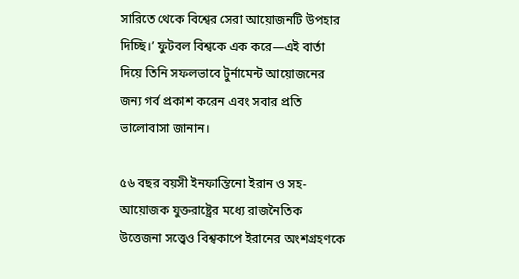সারিতে থেকে বিশ্বের সেরা আয়োজনটি উপহার দিচ্ছি।’ ফুটবল বিশ্বকে এক করে—এই বার্তা দিয়ে তিনি সফলভাবে টুর্নামেন্ট আয়োজনের জন্য গর্ব প্রকাশ করেন এবং সবার প্রতি ভালোবাসা জানান।

৫৬ বছর বয়সী ইনফান্তিনো ইরান ও সহ-আয়োজক যুক্তরাষ্ট্রের মধ্যে রাজনৈতিক উত্তেজনা সত্ত্বেও বিশ্বকাপে ইরানের অংশগ্রহণকে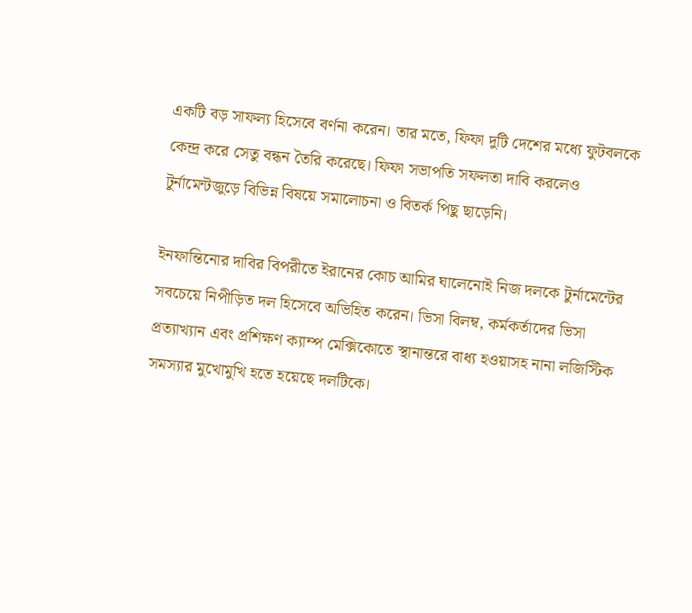একটি বড় সাফল্য হিসেবে বর্ণনা করেন। তার মতে, ফিফা দুটি দেশের মধ্যে ফুটবলকে কেন্দ্র করে সেতু বন্ধন তৈরি করেছে। ফিফা সভাপতি সফলতা দাবি করলেও টুর্নামেন্টজুড়ে বিভিন্ন বিষয়ে সমালোচনা ও বিতর্ক পিছু ছাড়েনি।

ইনফান্তিনোর দাবির বিপরীতে ইরানের কোচ আমির ঘালেনোই নিজ দলকে টুর্নামেন্টের সবচেয়ে নিপীড়িত দল হিসেবে অভিহিত করেন। ভিসা বিলম্ব, কর্মকর্তাদের ভিসা প্রত্যাখ্যান এবং প্রশিক্ষণ ক্যাম্প মেক্সিকোতে স্থানান্তরে বাধ্য হওয়াসহ নানা লজিস্টিক সমস্যার মুখোমুখি হতে হয়েছে দলটিকে।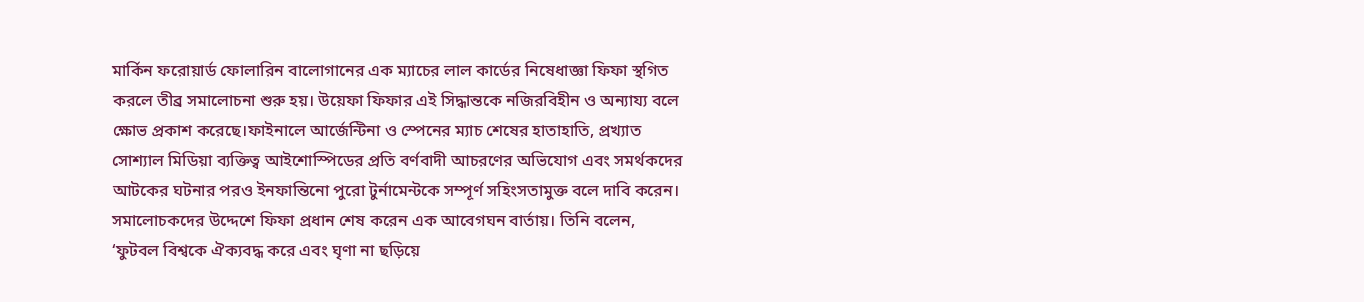মার্কিন ফরোয়ার্ড ফোলারিন বালোগানের এক ম্যাচের লাল কার্ডের নিষেধাজ্ঞা ফিফা স্থগিত করলে তীব্র সমালোচনা শুরু হয়। উয়েফা ফিফার এই সিদ্ধান্তকে নজিরবিহীন ও অন্যায্য বলে ক্ষোভ প্রকাশ করেছে।ফাইনালে আর্জেন্টিনা ও স্পেনের ম্যাচ শেষের হাতাহাতি, প্রখ্যাত সোশ্যাল মিডিয়া ব্যক্তিত্ব আইশোস্পিডের প্রতি বর্ণবাদী আচরণের অভিযোগ এবং সমর্থকদের আটকের ঘটনার পরও ইনফান্তিনো পুরো টুর্নামেন্টকে সম্পূর্ণ সহিংসতামুক্ত বলে দাবি করেন। সমালোচকদের উদ্দেশে ফিফা প্রধান শেষ করেন এক আবেগঘন বার্তায়। তিনি বলেন, ‘ফুটবল বিশ্বকে ঐক্যবদ্ধ করে এবং ঘৃণা না ছড়িয়ে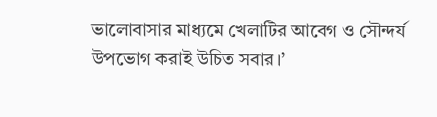ভালোবাসার মাধ্যমে খেলাটির আবেগ ও সৌন্দর্য উপভোগ করাই উচিত সবার।’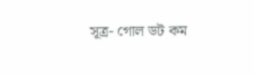সূত্র- গোল ডট কম